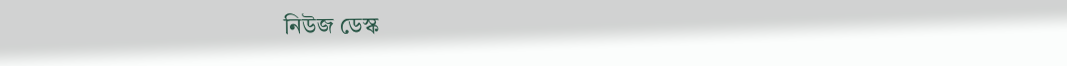নিউজ ডেস্ক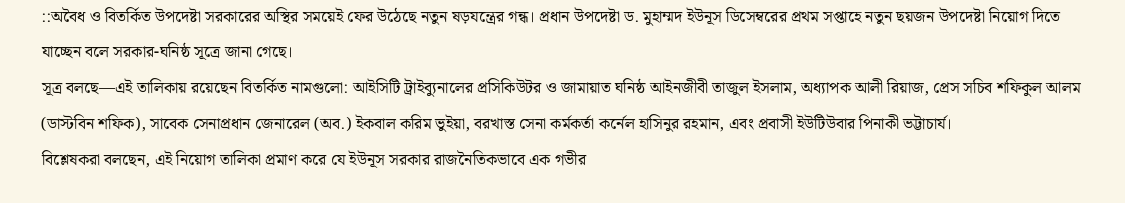::অবৈধ ও বিতর্কিত উপদেষ্টা সরকারের অস্থির সময়েই ফের উঠেছে নতুন ষড়যন্ত্রের গন্ধ। প্রধান উপদেষ্টা ড. মুহাম্মদ ইউনূস ডিসেম্বরের প্রথম সপ্তাহে নতুন ছয়জন উপদেষ্টা নিয়োগ দিতে যাচ্ছেন বলে সরকার-ঘনিষ্ঠ সূত্রে জানা গেছে।
সূত্র বলছে—এই তালিকায় রয়েছেন বিতর্কিত নামগুলো: আইসিটি ট্রাইব্যুনালের প্রসিকিউটর ও জামায়াত ঘনিষ্ঠ আইনজীবী তাজুল ইসলাম, অধ্যাপক আলী রিয়াজ, প্রেস সচিব শফিকুল আলম (ডাস্টবিন শফিক), সাবেক সেনাপ্রধান জেনারেল (অব.) ইকবাল করিম ভুইয়া, বরখাস্ত সেনা কর্মকর্তা কর্নেল হাসিনুর রহমান, এবং প্রবাসী ইউটিউবার পিনাকী ভট্টাচার্য।
বিশ্লেষকরা বলছেন, এই নিয়োগ তালিকা প্রমাণ করে যে ইউনূস সরকার রাজনৈতিকভাবে এক গভীর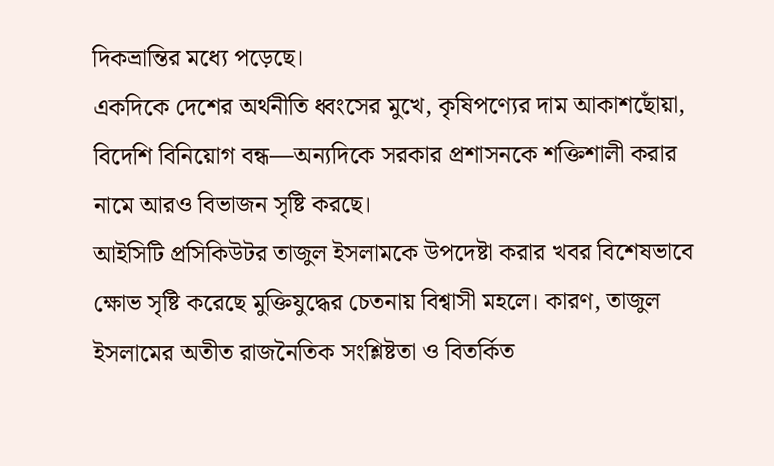দিকভ্রান্তির মধ্যে পড়েছে।
একদিকে দেশের অর্থনীতি ধ্বংসের মুখে, কৃষিপণ্যের দাম আকাশছোঁয়া, বিদেশি বিনিয়োগ বন্ধ—অন্যদিকে সরকার প্রশাসনকে শক্তিশালী করার নামে আরও বিভাজন সৃষ্টি করছে।
আইসিটি প্রসিকিউটর তাজুল ইসলামকে উপদেষ্টা করার খবর বিশেষভাবে ক্ষোভ সৃষ্টি করেছে মুক্তিযুদ্ধের চেতনায় বিশ্বাসী মহলে। কারণ, তাজুল ইসলামের অতীত রাজনৈতিক সংশ্লিষ্টতা ও বিতর্কিত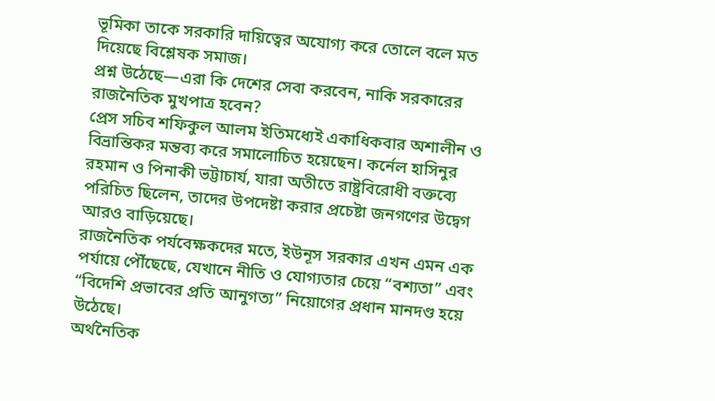ভূমিকা তাকে সরকারি দায়িত্বের অযোগ্য করে তোলে বলে মত দিয়েছে বিশ্লেষক সমাজ।
প্রশ্ন উঠেছে—এরা কি দেশের সেবা করবেন, নাকি সরকারের রাজনৈতিক মুখপাত্র হবেন?
প্রেস সচিব শফিকুল আলম ইতিমধ্যেই একাধিকবার অশালীন ও বিভ্রান্তিকর মন্তব্য করে সমালোচিত হয়েছেন। কর্নেল হাসিনুর রহমান ও পিনাকী ভট্টাচার্য, যারা অতীতে রাষ্ট্রবিরোধী বক্তব্যে পরিচিত ছিলেন, তাদের উপদেষ্টা করার প্রচেষ্টা জনগণের উদ্বেগ আরও বাড়িয়েছে।
রাজনৈতিক পর্যবেক্ষকদের মতে, ইউনূস সরকার এখন এমন এক পর্যায়ে পৌঁছেছে, যেখানে নীতি ও যোগ্যতার চেয়ে “বশ্যতা” এবং “বিদেশি প্রভাবের প্রতি আনুগত্য” নিয়োগের প্রধান মানদণ্ড হয়ে উঠেছে।
অর্থনৈতিক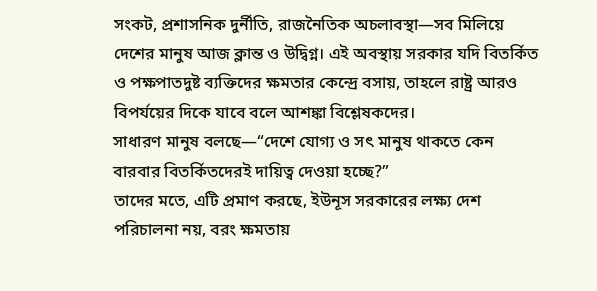সংকট, প্রশাসনিক দুর্নীতি, রাজনৈতিক অচলাবস্থা—সব মিলিয়ে দেশের মানুষ আজ ক্লান্ত ও উদ্বিগ্ন। এই অবস্থায় সরকার যদি বিতর্কিত ও পক্ষপাতদুষ্ট ব্যক্তিদের ক্ষমতার কেন্দ্রে বসায়, তাহলে রাষ্ট্র আরও বিপর্যয়ের দিকে যাবে বলে আশঙ্কা বিশ্লেষকদের।
সাধারণ মানুষ বলছে—“দেশে যোগ্য ও সৎ মানুষ থাকতে কেন বারবার বিতর্কিতদেরই দায়িত্ব দেওয়া হচ্ছে?”
তাদের মতে, এটি প্রমাণ করছে, ইউনূস সরকারের লক্ষ্য দেশ পরিচালনা নয়, বরং ক্ষমতায়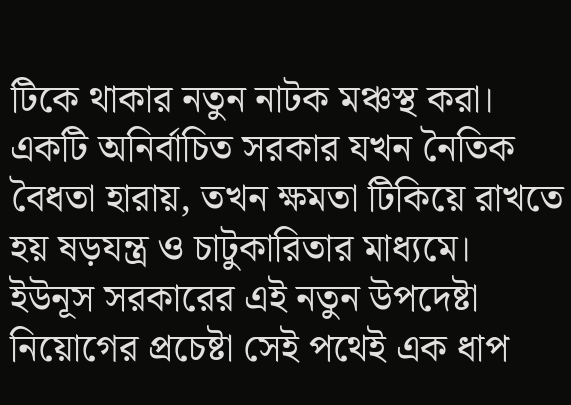টিকে থাকার নতুন নাটক মঞ্চস্থ করা।
একটি অনির্বাচিত সরকার যখন নৈতিক বৈধতা হারায়, তখন ক্ষমতা টিকিয়ে রাখতে হয় ষড়যন্ত্র ও চাটুকারিতার মাধ্যমে। ইউনূস সরকারের এই নতুন উপদেষ্টা নিয়োগের প্রচেষ্টা সেই পথেই এক ধাপ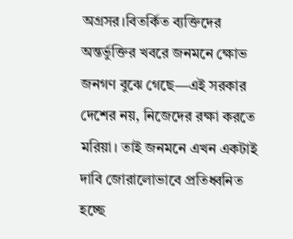অগ্রসর।বিতর্কিত ব্যক্তিদের অন্তর্ভুক্তির খবরে জনমনে ক্ষোভ
জনগণ বুঝে গেছে—এই সরকার দেশের নয়, নিজেদের রক্ষা করতে মরিয়া। তাই জনমনে এখন একটাই দাবি জোরালোভাবে প্রতিধ্বনিত হচ্ছে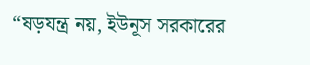“ষড়যন্ত্র নয়, ইউনূস সরকারের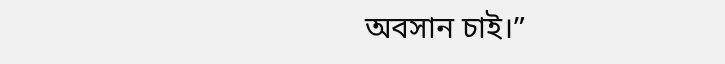অবসান চাই।”